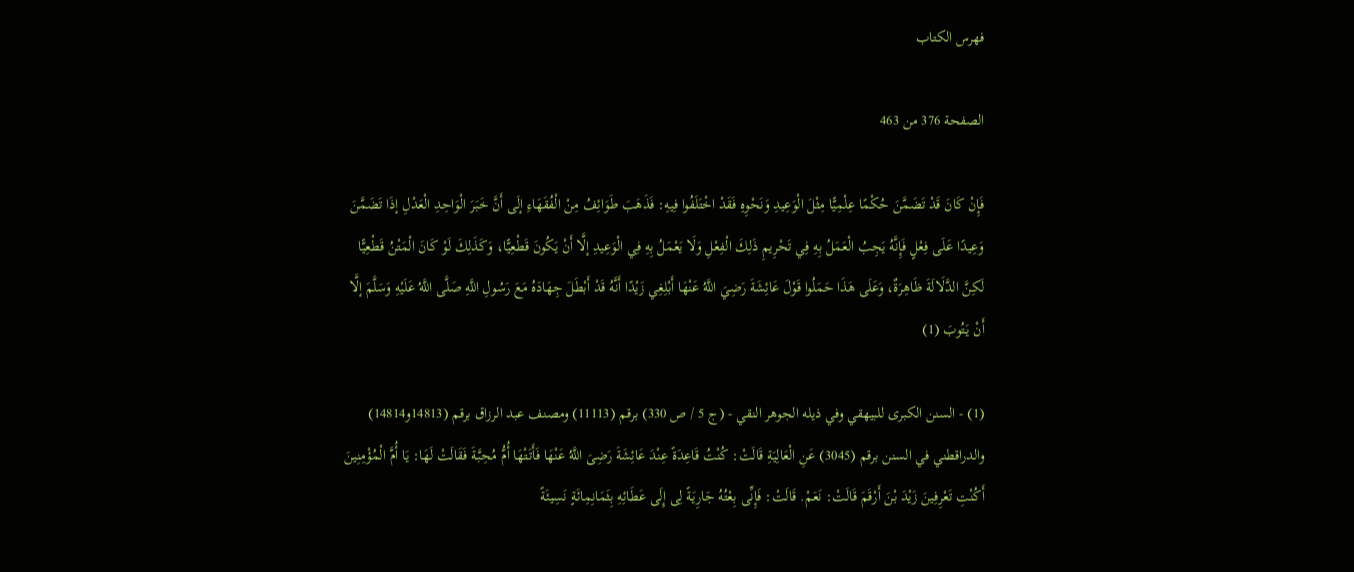فهرس الكتاب

الصفحة 376 من 463

فَإِنْ كَانَ قَدْ تَضَمَّنَ حُكْمًا عِلْمِيًّا مِثْلَ الْوَعِيدِ وَنَحْوِهِ فَقَدْ اخْتَلَفُوا فِيهِ: فَذَهَبَ طَوَائِفُ مِنْ الْفُقَهَاءِ إلَى أَنَّ خَبَرَ الْوَاحِدِ الْعَدْلِ إذَا تَضَمَّنَ وَعِيدًا عَلَى فِعْلٍ فَإِنَّهُ يَجِبُ الْعَمَلُ بِهِ فِي تَحْرِيمِ ذَلِكَ الْفِعْلِ وَلَا يَعْمَلُ بِهِ فِي الْوَعِيدِ إلَّا أَنْ يَكُونَ قَطْعِيًّا، وَكَذَلِكَ لَوْ كَانَ الْمَتْنُ قَطْعِيًّا لَكِنَّ الدَّلَالَةَ ظَاهِرَةٌ، وَعَلَى هَذَا حَمَلُوا قَوْلَ عَائِشَةَ رَضِيَ اللَّهُ عَنْهَا أَبْلِغِي زَيْدًا أَنَّهُ قَدْ أَبْطَلَ جِهَادَهُ مَعَ رَسُولِ اللَّهِ صَلَّى اللَّهُ عَلَيْهِ وَسَلَّمَ إلَّا أَنْ يَتُوبَ (1)

(1) - السنن الكبرى للبيهقي وفي ذيله الجوهر النقي - (ج 5 / ص 330) برقم (11113) ومصنف عبد الرزاق برقم (14813و14814) والدراقطني في السنن برقم (3045) عَنِ الْعَالِيَةِ قَالَتْ: كُنْتُ قَاعِدَةً عِنْدَ عَائِشَةَ رَضِىَ اللَّهُ عَنْهَا فَأَتَتْهَا أُمُّ مُحِبَّةَ فَقَالَتْ لَهَا: يَا أُمَّ الْمُؤْمِنِينَ أَكُنْتِ تَعْرِفِينَ زَيْدَ بْنَ أَرْقَمَ قَالَتْ: نَعَمْ. قَالَتْ: فَإِنِّى بِعْتُهُ جَارِيَةً لِى إِلَى عَطَائِهِ بِثَمَانِمِائَةٍ نَسِيئَةً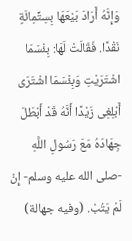وَإِنَّهُ أَرَادَ بَيْعَهَا بِسِتِّمِائَةٍ نَقْدًا. فَقَالَتْ لَهَا: بِئْسَمَا اشْتَرَيْتِ وَبِئْسَمَا اشْتَرَى أَبْلِغِى زَيْدًا أَنَّهُ قَدْ أَبْطَلَ جِهَادَهُ مَعَ رَسُولِ اللَّهِ -صلى الله عليه وسلم- إِنْ لَمْ يَتُبْ. (وفيه جهالة)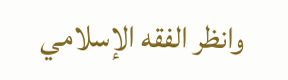وانظر الفقه الإسلامي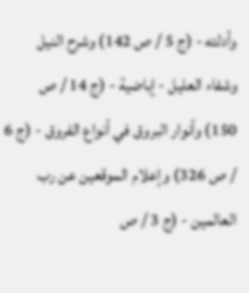وأدلته - (ج 5 / ص 142) وشرح النيل وشفاء العليل - إباضية - (ج 14 / ص 150) وأنوار البروق في أنواع الفروق - (ج 6 / ص 326) وإعلام الموقعين عن رب العالمين - (ج 3 / ص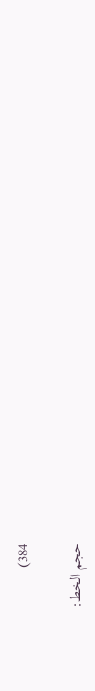384)

حجم الخط: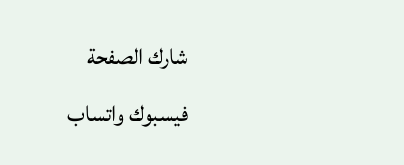شارك الصفحة
فيسبوك واتساب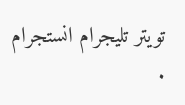تويتر تليجرام انستجرام
.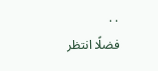. .
فضلًا انتظر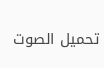تحميل الصوت